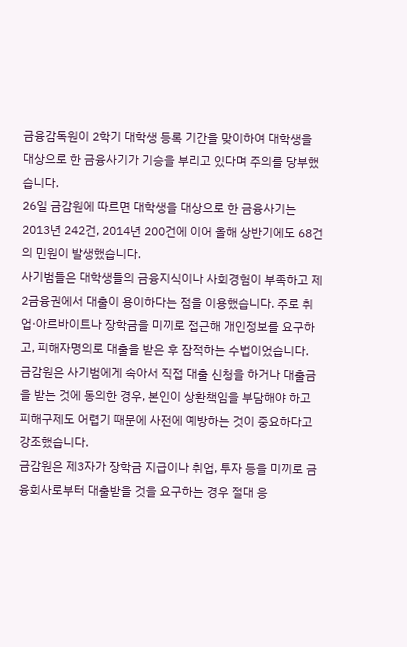금융감독원이 2학기 대학생 등록 기간을 맞이하여 대학생을 대상으로 한 금융사기가 기승을 부리고 있다며 주의를 당부했습니다.
26일 금감원에 따르면 대학생을 대상으로 한 금융사기는 2013년 242건, 2014년 200건에 이어 올해 상반기에도 68건의 민원이 발생했습니다.
사기범들은 대학생들의 금융지식이나 사회경험이 부족하고 제2금융권에서 대출이 용이하다는 점을 이용했습니다. 주로 취업·아르바이트나 장학금을 미끼로 접근해 개인정보를 요구하고, 피해자명의로 대출을 받은 후 잠적하는 수법이었습니다.
금감원은 사기범에게 속아서 직접 대출 신청을 하거나 대출금을 받는 것에 동의한 경우, 본인이 상환책임을 부담해야 하고 피해구제도 어렵기 때문에 사전에 예방하는 것이 중요하다고 강조했습니다.
금감원은 제3자가 장학금 지급이나 취업, 투자 등을 미끼로 금융회사로부터 대출받을 것을 요구하는 경우 절대 응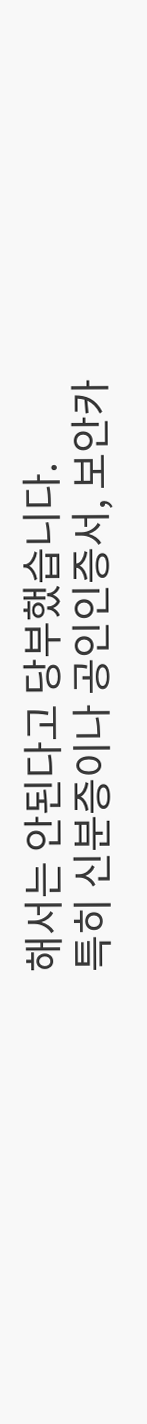해서는 안된다고 당부했습니다.
특히 신분증이나 공인인증서, 보안카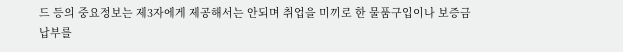드 등의 중요정보는 제3자에게 제공해서는 안되며 취업을 미끼로 한 물품구입이나 보증금 납부를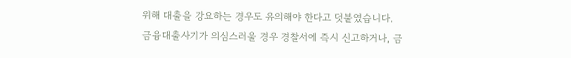위해 대출을 강요하는 경우도 유의해야 한다고 덧붙였습니다.
금융대출사기가 의심스러울 경우 경찰서에 즉시 신고하거나, 금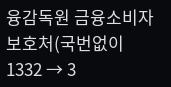융감독원 금융소비자보호처(국번없이 1332 → 3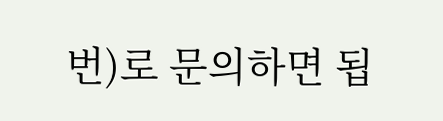번)로 문의하면 됩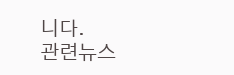니다.
관련뉴스